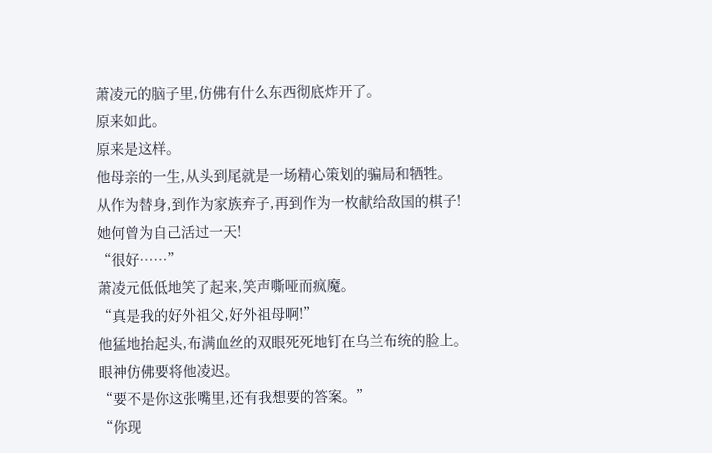萧凌元的脑子里,仿佛有什么东西彻底炸开了。
原来如此。
原来是这样。
他母亲的一生,从头到尾就是一场精心策划的骗局和牺牲。
从作为替身,到作为家族弃子,再到作为一枚献给敌国的棋子!
她何曾为自己活过一天!
“很好……”
萧凌元低低地笑了起来,笑声嘶哑而疯魔。
“真是我的好外祖父,好外祖母啊!”
他猛地抬起头,布满血丝的双眼死死地钉在乌兰布统的脸上。
眼神仿佛要将他凌迟。
“要不是你这张嘴里,还有我想要的答案。”
“你现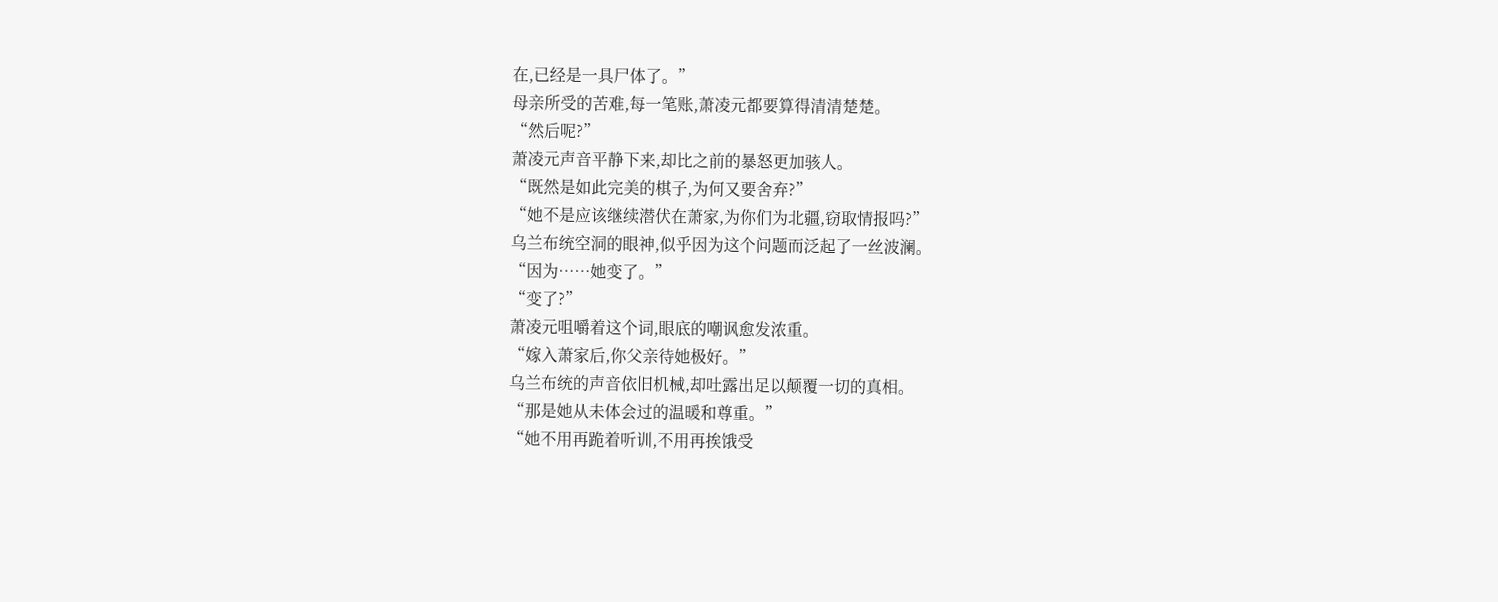在,已经是一具尸体了。”
母亲所受的苦难,每一笔账,萧凌元都要算得清清楚楚。
“然后呢?”
萧凌元声音平静下来,却比之前的暴怒更加骇人。
“既然是如此完美的棋子,为何又要舍弃?”
“她不是应该继续潜伏在萧家,为你们为北疆,窃取情报吗?”
乌兰布统空洞的眼神,似乎因为这个问题而泛起了一丝波澜。
“因为……她变了。”
“变了?”
萧凌元咀嚼着这个词,眼底的嘲讽愈发浓重。
“嫁入萧家后,你父亲待她极好。”
乌兰布统的声音依旧机械,却吐露出足以颠覆一切的真相。
“那是她从未体会过的温暖和尊重。”
“她不用再跪着听训,不用再挨饿受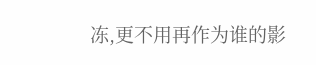冻,更不用再作为谁的影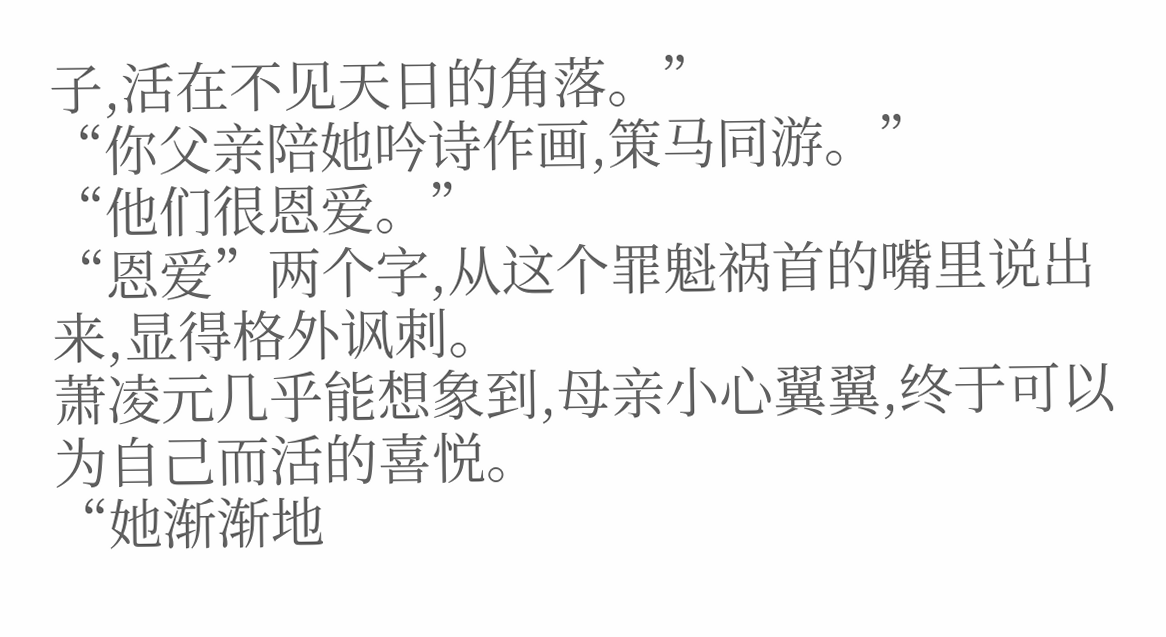子,活在不见天日的角落。”
“你父亲陪她吟诗作画,策马同游。”
“他们很恩爱。”
“恩爱”两个字,从这个罪魁祸首的嘴里说出来,显得格外讽刺。
萧凌元几乎能想象到,母亲小心翼翼,终于可以为自己而活的喜悦。
“她渐渐地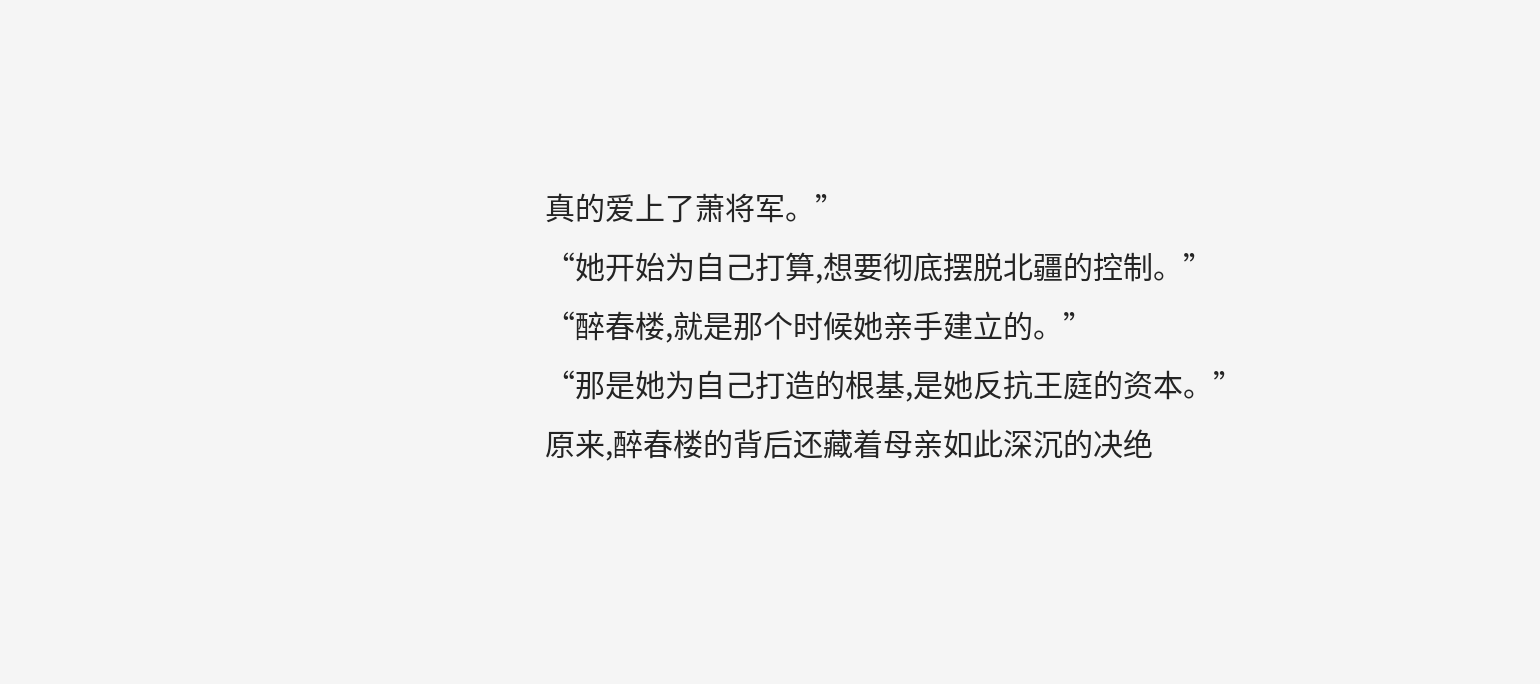真的爱上了萧将军。”
“她开始为自己打算,想要彻底摆脱北疆的控制。”
“醉春楼,就是那个时候她亲手建立的。”
“那是她为自己打造的根基,是她反抗王庭的资本。”
原来,醉春楼的背后还藏着母亲如此深沉的决绝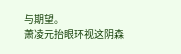与期望。
萧凌元抬眼环视这阴森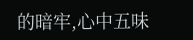的暗牢,心中五味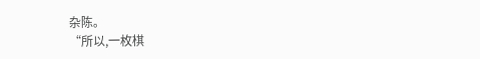杂陈。
“所以,一枚棋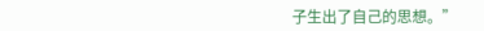子生出了自己的思想。”